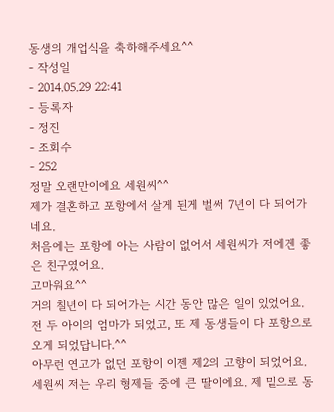동생의 개업식을 축하해주세요^^
- 작성일
- 2014.05.29 22:41
- 등록자
- 정진
- 조회수
- 252
정말 오랜만이에요 세원씨^^
제가 결혼하고 포항에서 살게 된게 벌써 7년이 다 되어가네요.
처음에는 포항에 아는 사람이 없어서 세원씨가 저에겐 좋은 친구였어요.
고마워요^^
거의 칠년이 다 되어가는 시간 동안 많은 일이 있었어요.
전 두 아이의 엄마가 되었고, 또 제 동생들이 다 포항으로 오게 되었답니다.^^
아무런 연고가 없던 포항이 이젠 제2의 고향이 되었어요.
세원씨 저는 우리 형제들 중에 큰 딸이에요. 제 밑으로 동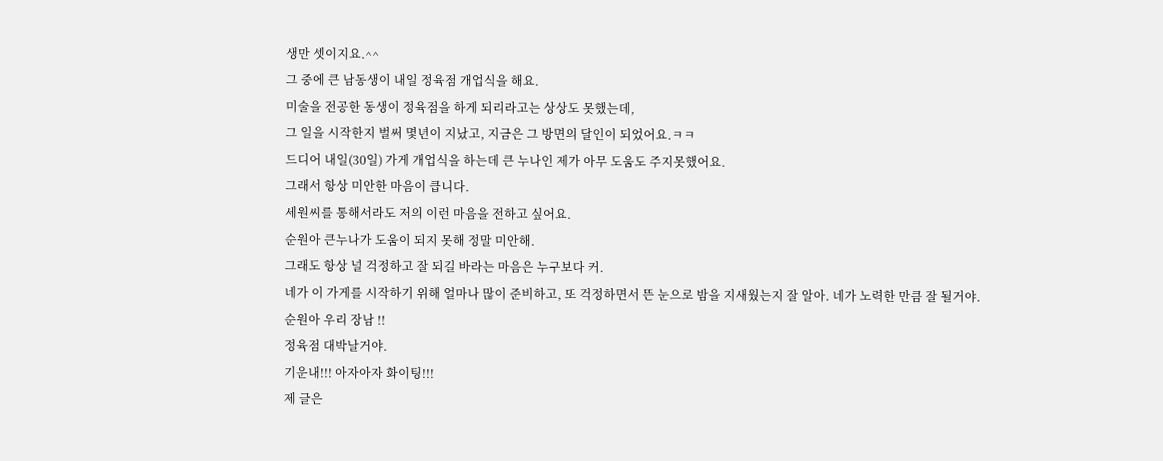생만 셋이지요.^^
그 중에 큰 남동생이 내일 정육점 개업식을 해요.
미술을 전공한 동생이 정육점을 하게 되리라고는 상상도 못했는데,
그 일을 시작한지 벌써 몇년이 지났고, 지금은 그 방면의 달인이 되었어요.ㅋㅋ
드디어 내일(30일) 가게 개업식을 하는데 큰 누나인 제가 아무 도움도 주지못했어요.
그래서 항상 미안한 마음이 큽니다.
세원씨를 통해서라도 저의 이런 마음을 전하고 싶어요.
순원아 큰누나가 도움이 되지 못해 정말 미안해.
그래도 항상 널 걱정하고 잘 되길 바라는 마음은 누구보다 커.
네가 이 가게를 시작하기 위해 얼마나 많이 준비하고, 또 걱정하면서 뜬 눈으로 밤을 지새웠는지 잘 알아. 네가 노력한 만큼 잘 될거야.
순원아 우리 장남 !!
정육점 대박날거야.
기운내!!! 아자아자 화이팅!!!
제 글은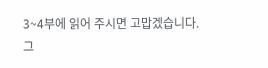3~4부에 읽어 주시면 고맙겠습니다.
그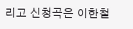리고 신청곡은 이한철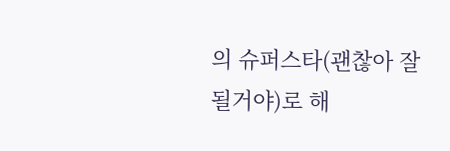의 슈퍼스타(괜찮아 잘 될거야)로 해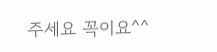주세요 꼭이요^^